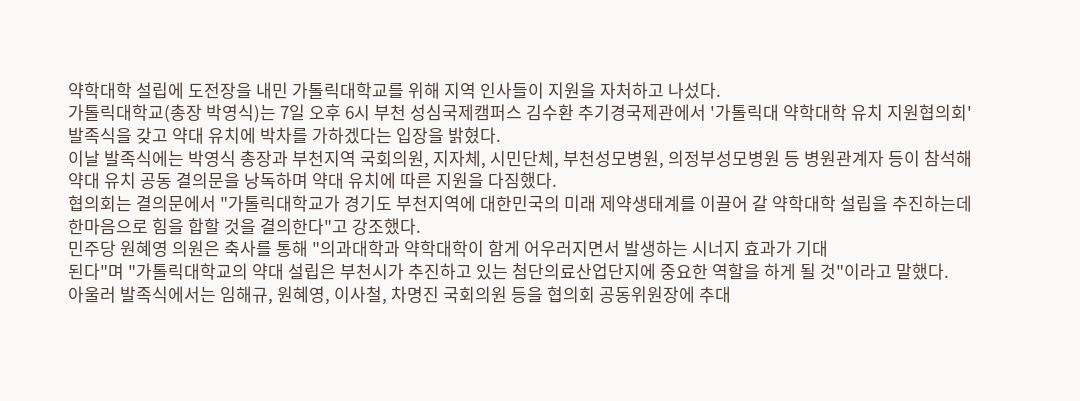약학대학 설립에 도전장을 내민 가톨릭대학교를 위해 지역 인사들이 지원을 자처하고 나섰다.
가톨릭대학교(총장 박영식)는 7일 오후 6시 부천 성심국제캠퍼스 김수환 추기경국제관에서 '가톨릭대 약학대학 유치 지원협의회' 발족식을 갖고 약대 유치에 박차를 가하겠다는 입장을 밝혔다.
이날 발족식에는 박영식 총장과 부천지역 국회의원, 지자체, 시민단체, 부천성모병원, 의정부성모병원 등 병원관계자 등이 참석해 약대 유치 공동 결의문을 낭독하며 약대 유치에 따른 지원을 다짐했다.
협의회는 결의문에서 "가톨릭대학교가 경기도 부천지역에 대한민국의 미래 제약생태계를 이끌어 갈 약학대학 설립을 추진하는데 한마음으로 힘을 합할 것을 결의한다"고 강조했다.
민주당 원혜영 의원은 축사를 통해 "의과대학과 약학대학이 함게 어우러지면서 발생하는 시너지 효과가 기대
된다"며 "가톨릭대학교의 약대 설립은 부천시가 추진하고 있는 첨단의료산업단지에 중요한 역할을 하게 될 것"이라고 말했다.
아울러 발족식에서는 임해규, 원혜영, 이사철, 차명진 국회의원 등을 협의회 공동위원장에 추대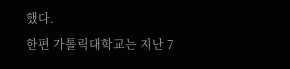했다.
한편 가톨릭대학교는 지난 7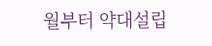월부터 약대설립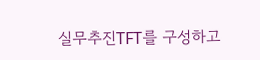실무추진TFT를 구성하고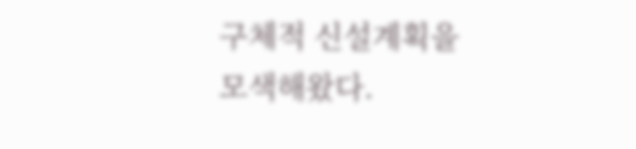구체적 신설계획을 모색해왔다.